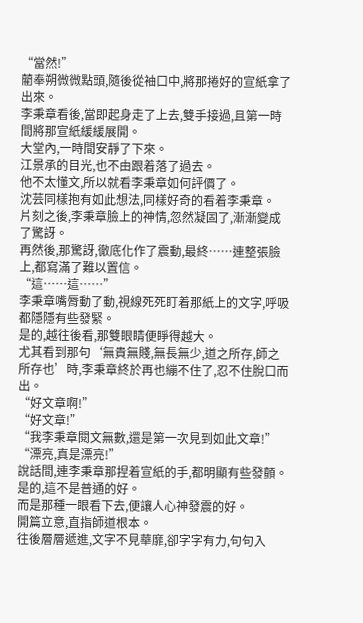“當然!”
藺奉朔微微點頭,隨後從袖口中,將那捲好的宣紙拿了出來。
李秉章看後,當即起身走了上去,雙手接過,且第一時間將那宣紙緩緩展開。
大堂內,一時間安靜了下來。
江景承的目光,也不由跟着落了過去。
他不太懂文,所以就看李秉章如何評價了。
沈芸同樣抱有如此想法,同樣好奇的看着李秉章。
片刻之後,李秉章臉上的神情,忽然凝固了,漸漸變成了驚訝。
再然後,那驚訝,徹底化作了震動,最終……連整張臉上,都寫滿了難以置信。
“這……這……”
李秉章嘴脣動了動,視線死死盯着那紙上的文字,呼吸都隱隱有些發緊。
是的,越往後看,那雙眼睛便睜得越大。
尤其看到那句‘無貴無賤,無長無少,道之所存,師之所存也’時,李秉章終於再也繃不住了,忍不住脫口而出。
“好文章啊!”
“好文章!”
“我李秉章閱文無數,還是第一次見到如此文章!”
“漂亮,真是漂亮!”
說話間,連李秉章那捏着宣紙的手,都明顯有些發顫。
是的,這不是普通的好。
而是那種一眼看下去,便讓人心神發震的好。
開篇立意,直指師道根本。
往後層層遞進,文字不見華靡,卻字字有力,句句入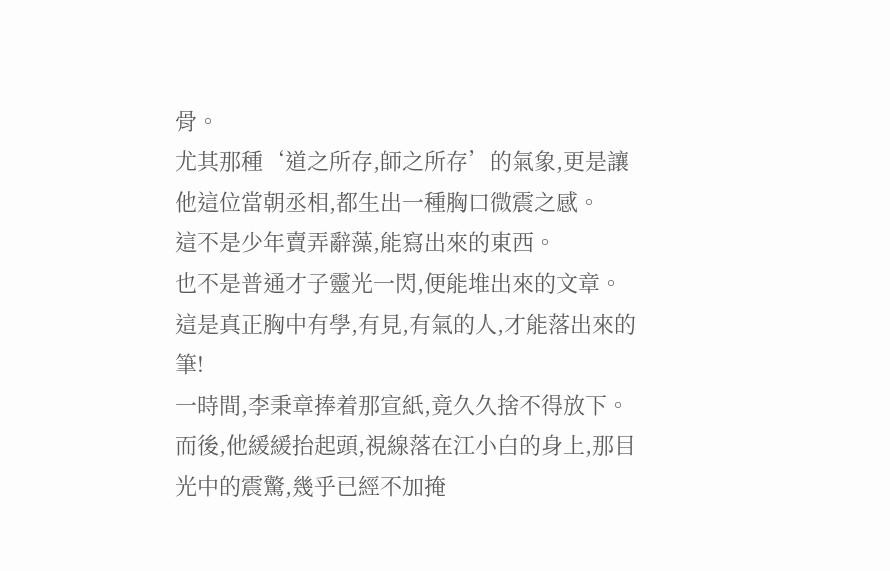骨。
尤其那種‘道之所存,師之所存’的氣象,更是讓他這位當朝丞相,都生出一種胸口微震之感。
這不是少年賣弄辭藻,能寫出來的東西。
也不是普通才子靈光一閃,便能堆出來的文章。
這是真正胸中有學,有見,有氣的人,才能落出來的筆!
一時間,李秉章捧着那宣紙,竟久久捨不得放下。
而後,他緩緩抬起頭,視線落在江小白的身上,那目光中的震驚,幾乎已經不加掩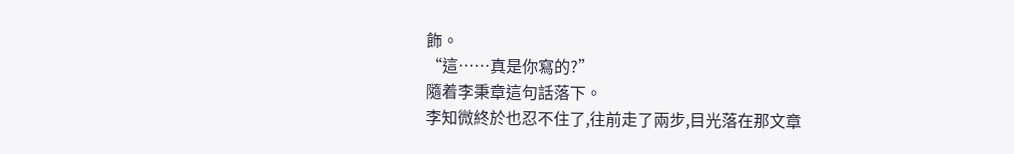飾。
“這……真是你寫的?”
隨着李秉章這句話落下。
李知微終於也忍不住了,往前走了兩步,目光落在那文章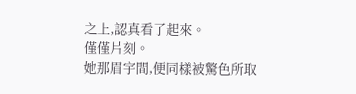之上,認真看了起來。
僅僅片刻。
她那眉宇間,便同樣被驚色所取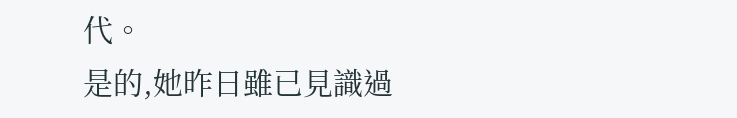代。
是的,她昨日雖已見識過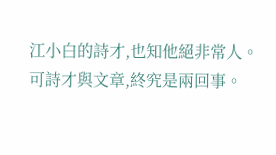江小白的詩才,也知他絕非常人。
可詩才與文章,終究是兩回事。